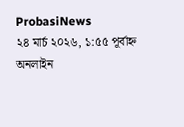ProbasiNews
২৪ মার্চ ২০২৬, ১:৫৫ পূর্বাহ্ন
অনলাইন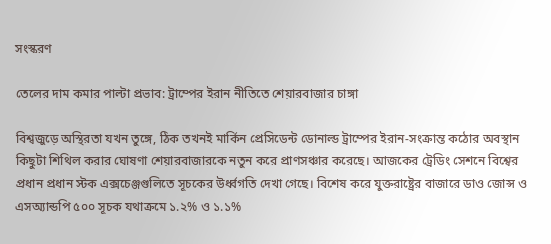সংস্করণ

তেলের দাম কমার পাল্টা প্রভাব: ট্রাম্পের ইরান নীতিতে শেয়ারবাজার চাঙ্গা

বিশ্বজুড়ে অস্থিরতা যখন তুঙ্গে, ঠিক তখনই মার্কিন প্রেসিডেন্ট ডোনাল্ড ট্রাম্পের ইরান-সংক্রান্ত কঠোর অবস্থান কিছুটা শিথিল করার ঘোষণা শেয়ারবাজারকে নতুন করে প্রাণসঞ্চার করেছে। আজকের ট্রেডিং সেশনে বিশ্বের প্রধান প্রধান স্টক এক্সচেঞ্জগুলিতে সূচকের উর্ধ্বগতি দেখা গেছে। বিশেষ করে যুক্তরাষ্ট্রের বাজারে ডাও জোন্স ও এসঅ্যান্ডপি ৫০০ সূচক যথাক্রমে ১.২% ও ১.১%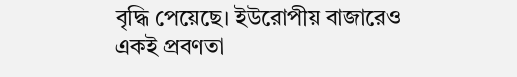বৃদ্ধি পেয়েছে। ইউরোপীয় বাজারেও একই প্রবণতা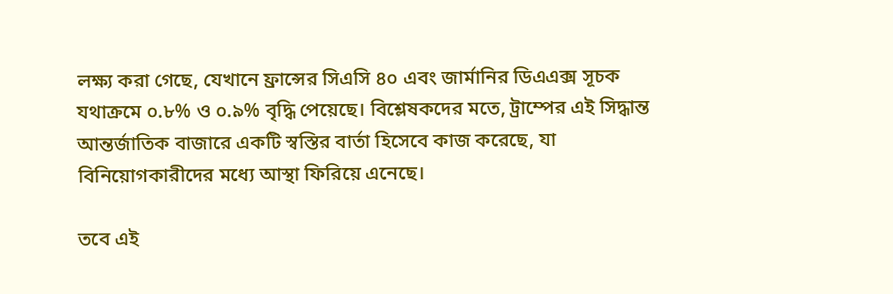লক্ষ্য করা গেছে, যেখানে ফ্রান্সের সিএসি ৪০ এবং জার্মানির ডিএএক্স সূচক যথাক্রমে ০.৮% ও ০.৯% বৃদ্ধি পেয়েছে। বিশ্লেষকদের মতে, ট্রাম্পের এই সিদ্ধান্ত আন্তর্জাতিক বাজারে একটি স্বস্তির বার্তা হিসেবে কাজ করেছে, যা বিনিয়োগকারীদের মধ্যে আস্থা ফিরিয়ে এনেছে।

তবে এই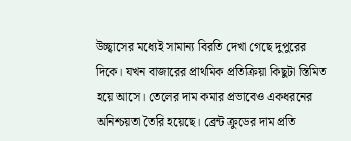উচ্ছ্বাসের মধ্যেই সামান্য বিরতি দেখা গেছে দুপুরের দিকে। যখন বাজারের প্রাথমিক প্রতিক্রিয়া কিছুটা স্তিমিত হয়ে আসে। তেলের দাম কমার প্রভাবেও একধরনের অনিশ্চয়তা তৈরি হয়েছে। ব্রেন্ট ক্রুডের দাম প্রতি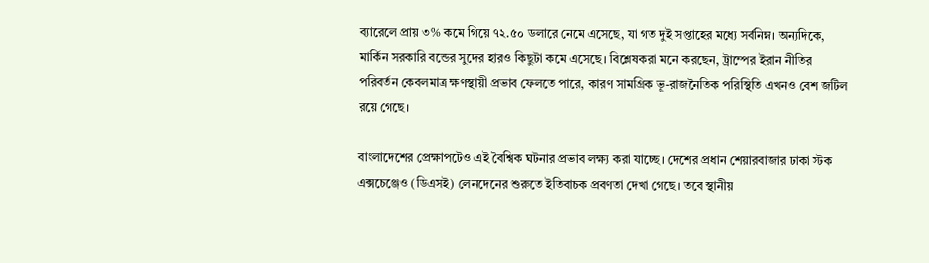ব্যারেলে প্রায় ৩% কমে গিয়ে ৭২.৫০ ডলারে নেমে এসেছে, যা গত দুই সপ্তাহের মধ্যে সর্বনিম্ন। অন্যদিকে, মার্কিন সরকারি বন্ডের সুদের হারও কিছুটা কমে এসেছে। বিশ্লেষকরা মনে করছেন, ট্রাম্পের ইরান নীতির পরিবর্তন কেবলমাত্র ক্ষণস্থায়ী প্রভাব ফেলতে পারে, কারণ সামগ্রিক ভূ-রাজনৈতিক পরিস্থিতি এখনও বেশ জটিল রয়ে গেছে।

বাংলাদেশের প্রেক্ষাপটেও এই বৈশ্বিক ঘটনার প্রভাব লক্ষ্য করা যাচ্ছে। দেশের প্রধান শেয়ারবাজার ঢাকা স্টক এক্সচেঞ্জেও (ডিএসই) লেনদেনের শুরুতে ইতিবাচক প্রবণতা দেখা গেছে। তবে স্থানীয়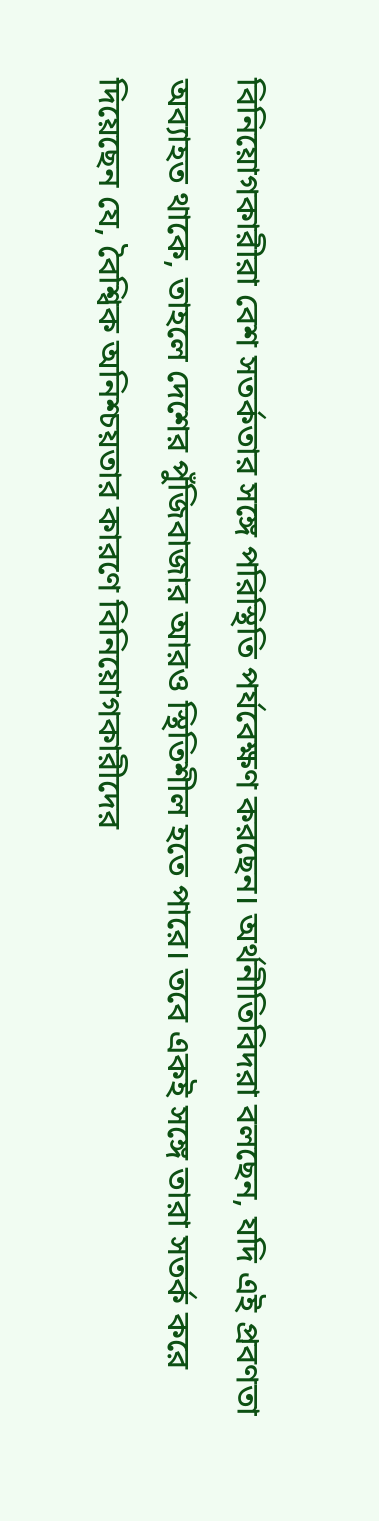বিনিয়োগকারীরা বেশ সতর্কতার সঙ্গে পরিস্থিতি পর্যবেক্ষণ করছেন। অর্থনীতিবিদরা বলছেন, যদি এই প্রবণতা অব্যাহত থাকে, তাহলে দেশের পুঁজিবাজার আরও স্থিতিশীল হতে পারে। তবে একই সঙ্গে তারা সতর্ক করে দিয়েছেন যে, বৈশ্বিক অনিশ্চয়তার কারণে বিনিয়োগকারীদের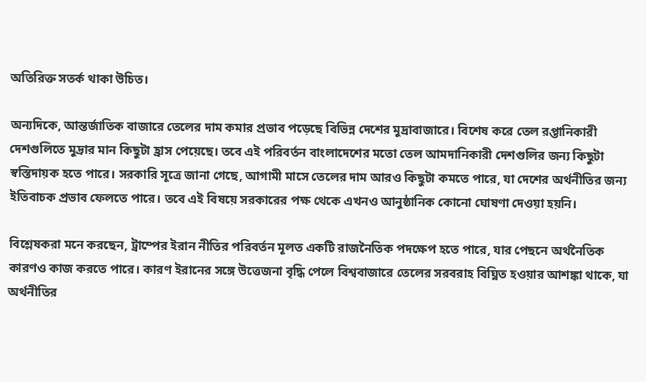অতিরিক্ত সতর্ক থাকা উচিত।

অন্যদিকে, আন্তর্জাতিক বাজারে তেলের দাম কমার প্রভাব পড়েছে বিভিন্ন দেশের মুদ্রাবাজারে। বিশেষ করে তেল রপ্তানিকারী দেশগুলিতে মুদ্রার মান কিছুটা হ্রাস পেয়েছে। তবে এই পরিবর্তন বাংলাদেশের মতো তেল আমদানিকারী দেশগুলির জন্য কিছুটা স্বস্তিদায়ক হতে পারে। সরকারি সূত্রে জানা গেছে, আগামী মাসে তেলের দাম আরও কিছুটা কমতে পারে, যা দেশের অর্থনীতির জন্য ইতিবাচক প্রভাব ফেলতে পারে। তবে এই বিষয়ে সরকারের পক্ষ থেকে এখনও আনুষ্ঠানিক কোনো ঘোষণা দেওয়া হয়নি।

বিশ্লেষকরা মনে করছেন, ট্রাম্পের ইরান নীতির পরিবর্তন মূলত একটি রাজনৈতিক পদক্ষেপ হতে পারে, যার পেছনে অর্থনৈতিক কারণও কাজ করতে পারে। কারণ ইরানের সঙ্গে উত্তেজনা বৃদ্ধি পেলে বিশ্ববাজারে তেলের সরবরাহ বিঘ্নিত হওয়ার আশঙ্কা থাকে, যা অর্থনীতির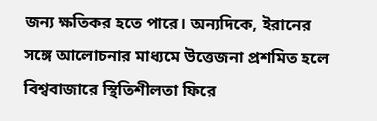জন্য ক্ষতিকর হতে পারে। অন্যদিকে, ইরানের সঙ্গে আলোচনার মাধ্যমে উত্তেজনা প্রশমিত হলে বিশ্ববাজারে স্থিতিশীলতা ফিরে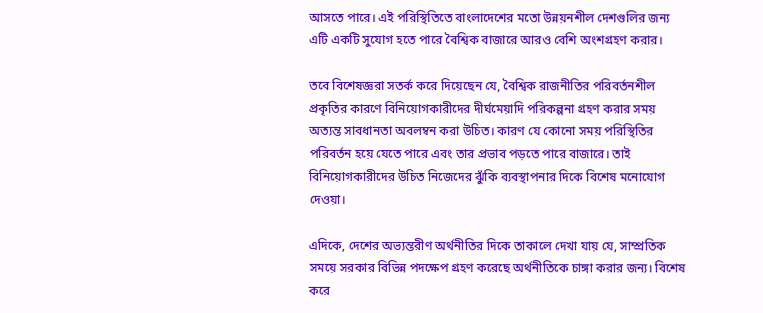আসতে পারে। এই পরিস্থিতিতে বাংলাদেশের মতো উন্নয়নশীল দেশগুলির জন্য এটি একটি সুযোগ হতে পারে বৈশ্বিক বাজারে আরও বেশি অংশগ্রহণ করার।

তবে বিশেষজ্ঞরা সতর্ক করে দিয়েছেন যে, বৈশ্বিক রাজনীতির পরিবর্তনশীল প্রকৃতির কারণে বিনিয়োগকারীদের দীর্ঘমেয়াদি পরিকল্পনা গ্রহণ করার সময় অত্যন্ত সাবধানতা অবলম্বন করা উচিত। কারণ যে কোনো সময় পরিস্থিতির পরিবর্তন হয়ে যেতে পারে এবং তার প্রভাব পড়তে পারে বাজারে। তাই বিনিয়োগকারীদের উচিত নিজেদের ঝুঁকি ব্যবস্থাপনার দিকে বিশেষ মনোযোগ দেওয়া।

এদিকে, দেশের অভ্যন্তরীণ অর্থনীতির দিকে তাকালে দেখা যায় যে, সাম্প্রতিক সময়ে সরকার বিভিন্ন পদক্ষেপ গ্রহণ করেছে অর্থনীতিকে চাঙ্গা করার জন্য। বিশেষ করে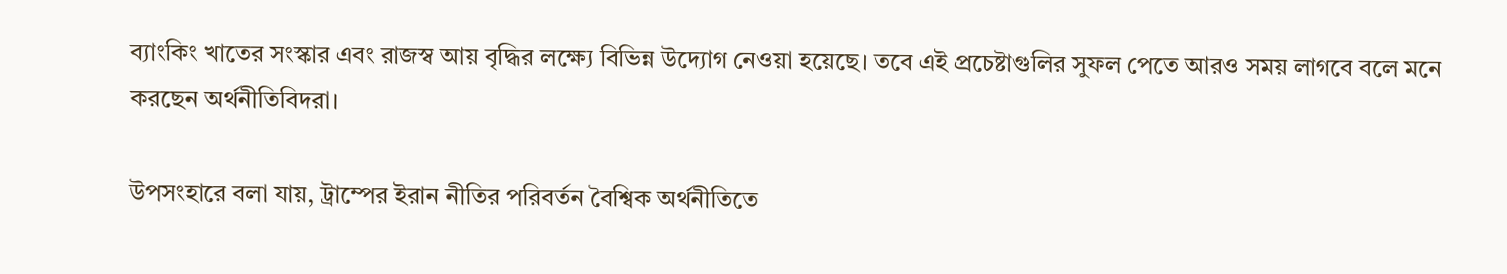ব্যাংকিং খাতের সংস্কার এবং রাজস্ব আয় বৃদ্ধির লক্ষ্যে বিভিন্ন উদ্যোগ নেওয়া হয়েছে। তবে এই প্রচেষ্টাগুলির সুফল পেতে আরও সময় লাগবে বলে মনে করছেন অর্থনীতিবিদরা।

উপসংহারে বলা যায়, ট্রাম্পের ইরান নীতির পরিবর্তন বৈশ্বিক অর্থনীতিতে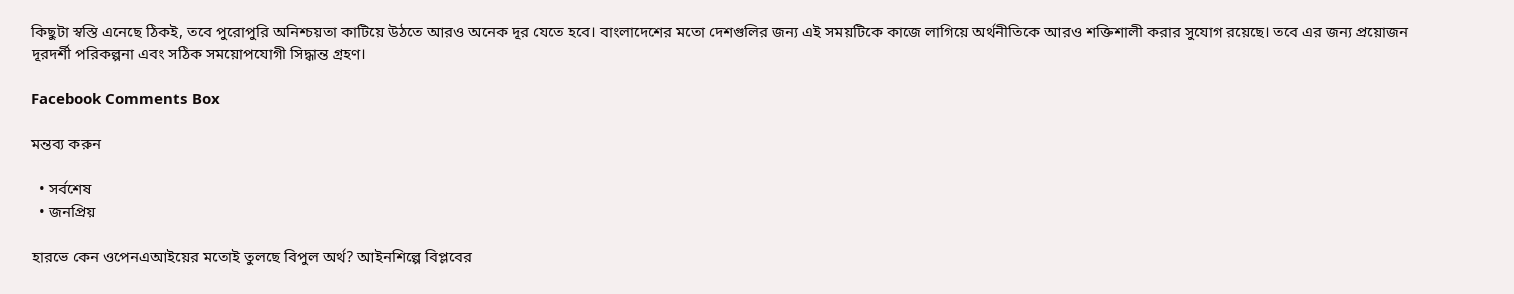কিছুটা স্বস্তি এনেছে ঠিকই, তবে পুরোপুরি অনিশ্চয়তা কাটিয়ে উঠতে আরও অনেক দূর যেতে হবে। বাংলাদেশের মতো দেশগুলির জন্য এই সময়টিকে কাজে লাগিয়ে অর্থনীতিকে আরও শক্তিশালী করার সুযোগ রয়েছে। তবে এর জন্য প্রয়োজন দূরদর্শী পরিকল্পনা এবং সঠিক সময়োপযোগী সিদ্ধান্ত গ্রহণ।

Facebook Comments Box

মন্তব্য করুন

  • সর্বশেষ
  • জনপ্রিয়

হারভে কেন ওপেনএআইয়ের মতোই তুলছে বিপুল অর্থ? আইনশিল্পে বিপ্লবের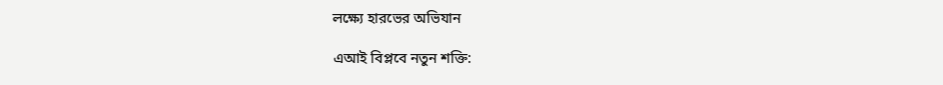লক্ষ্যে হারভের অভিযান

এআই বিপ্লবে নতুন শক্তি: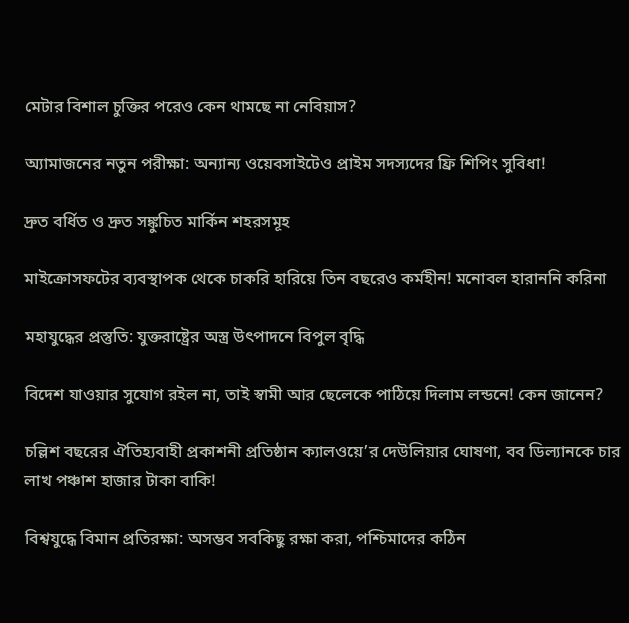মেটার বিশাল চুক্তির পরেও কেন থামছে না নেবিয়াস?

অ্যামাজনের নতুন পরীক্ষা: অন্যান্য ওয়েবসাইটেও প্রাইম সদস্যদের ফ্রি শিপিং সুবিধা!

দ্রুত বর্ধিত ও দ্রুত সঙ্কুচিত মার্কিন শহরসমূহ

মাইক্রোসফটের ব্যবস্থাপক থেকে চাকরি হারিয়ে তিন বছরেও কর্মহীন! মনোবল হারাননি করিনা

মহাযুদ্ধের প্রস্তুতি: যুক্তরাষ্ট্রের অস্ত্র উৎপাদনে বিপুল বৃদ্ধি

বিদেশ যাওয়ার সুযোগ রইল না, তাই স্বামী আর ছেলেকে পাঠিয়ে দিলাম লন্ডনে! কেন জানেন?

চল্লিশ বছরের ঐতিহ্যবাহী প্রকাশনী প্রতিষ্ঠান ক্যালওয়ে’র দেউলিয়ার ঘোষণা, বব ডিল্যানকে চার লাখ পঞ্চাশ হাজার টাকা বাকি!

বিশ্বযুদ্ধে বিমান প্রতিরক্ষা: অসম্ভব সবকিছু রক্ষা করা, পশ্চিমাদের কঠিন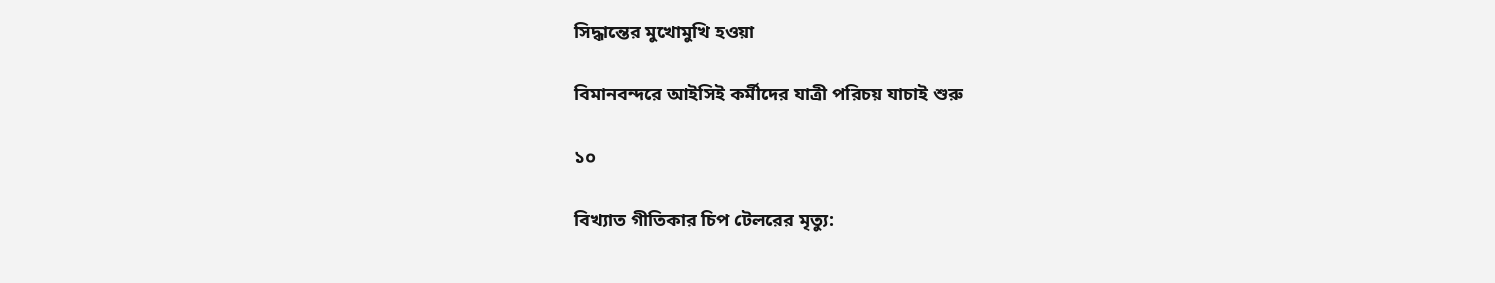সিদ্ধান্তের মুখোমুখি হওয়া

বিমানবন্দরে আইসিই কর্মীদের যাত্রী পরিচয় যাচাই শুরু

১০

বিখ্যাত গীতিকার চিপ টেলরের মৃত্যু: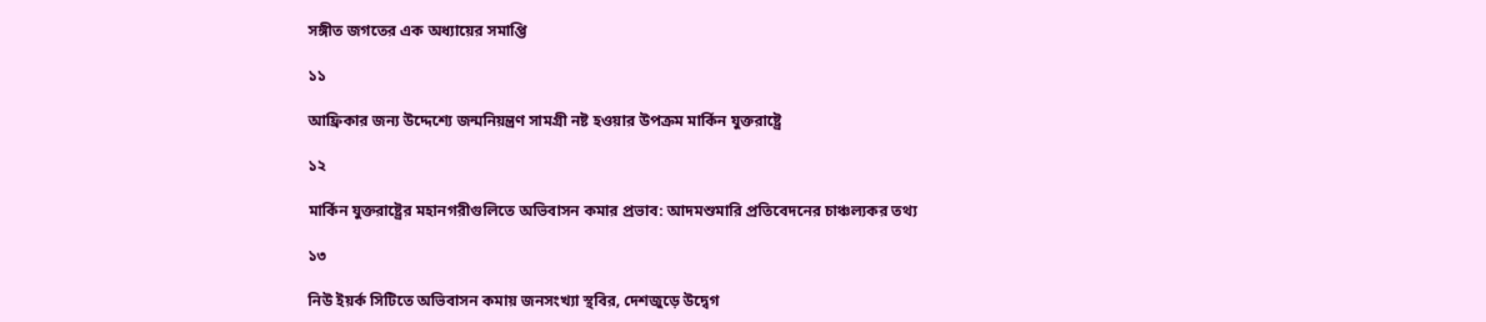সঙ্গীত জগতের এক অধ্যায়ের সমাপ্তি

১১

আফ্রিকার জন্য উদ্দেশ্যে জন্মনিয়ন্ত্রণ সামগ্রী নষ্ট হওয়ার উপক্রম মার্কিন যুক্তরাষ্ট্রে

১২

মার্কিন যুক্তরাষ্ট্রের মহানগরীগুলিতে অভিবাসন কমার প্রভাব: আদমশুমারি প্রতিবেদনের চাঞ্চল্যকর তথ্য

১৩

নিউ ইয়র্ক সিটিতে অভিবাসন কমায় জনসংখ্যা স্থবির, দেশজুড়ে উদ্বেগ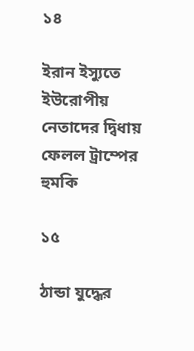১৪

ইরান ইস্যুতে ইউরোপীয় নেতাদের দ্বিধায় ফেলল ট্রাম্পের হুমকি

১৫

ঠান্ডা যুদ্ধের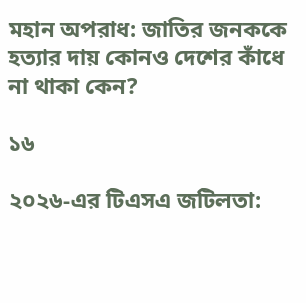মহান অপরাধ: জাতির জনককে হত্যার দায় কোনও দেশের কাঁধে না থাকা কেন?

১৬

২০২৬-এর টিএসএ জটিলতা: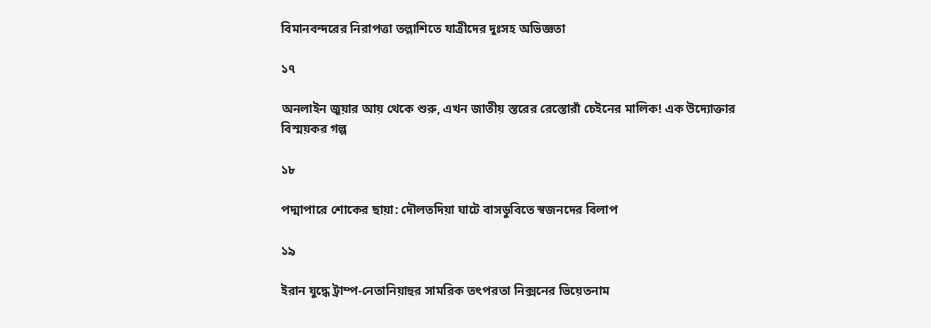বিমানবন্দরের নিরাপত্তা তল্লাশিতে যাত্রীদের দুঃসহ অভিজ্ঞতা

১৭

অনলাইন জুয়ার আয় থেকে শুরু, এখন জাতীয় স্তরের রেস্তোরাঁ চেইনের মালিক! এক উদ্যোক্তার বিস্ময়কর গল্প

১৮

পদ্মাপারে শোকের ছায়া: দৌলতদিয়া ঘাটে বাসডুবিতে স্বজনদের বিলাপ

১৯

ইরান যুদ্ধে ট্রাম্প-নেতানিয়াহুর সামরিক তৎপরতা নিক্সনের ভিয়েতনাম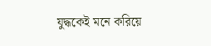যুদ্ধকেই মনে করিয়ে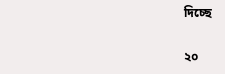দিচ্ছে

২০